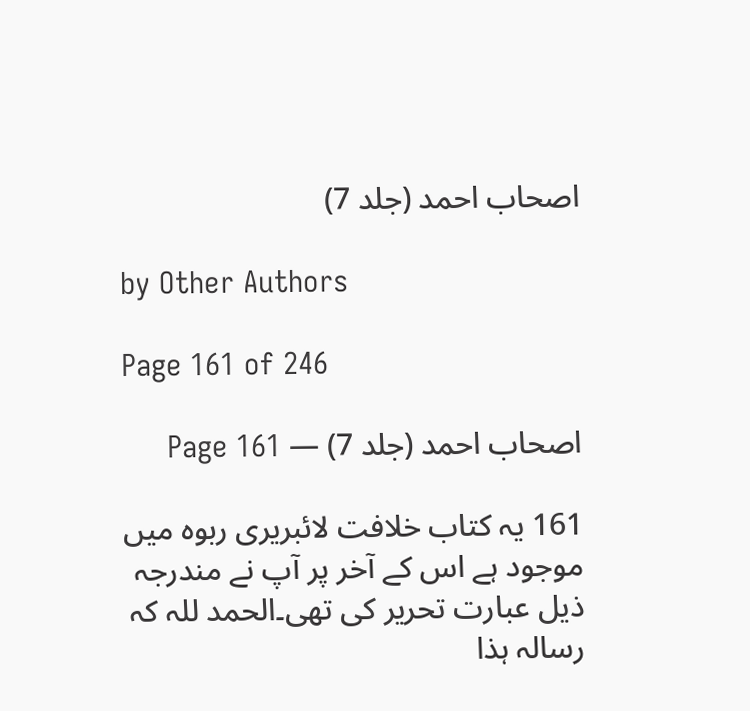اصحاب احمد (جلد 7)

by Other Authors

Page 161 of 246

اصحاب احمد (جلد 7) — Page 161

161 یہ کتاب خلافت لائبریری ربوہ میں موجود ہے اس کے آخر پر آپ نے مندرجہ ذیل عبارت تحریر کی تھی۔الحمد للہ کہ رسالہ ہذا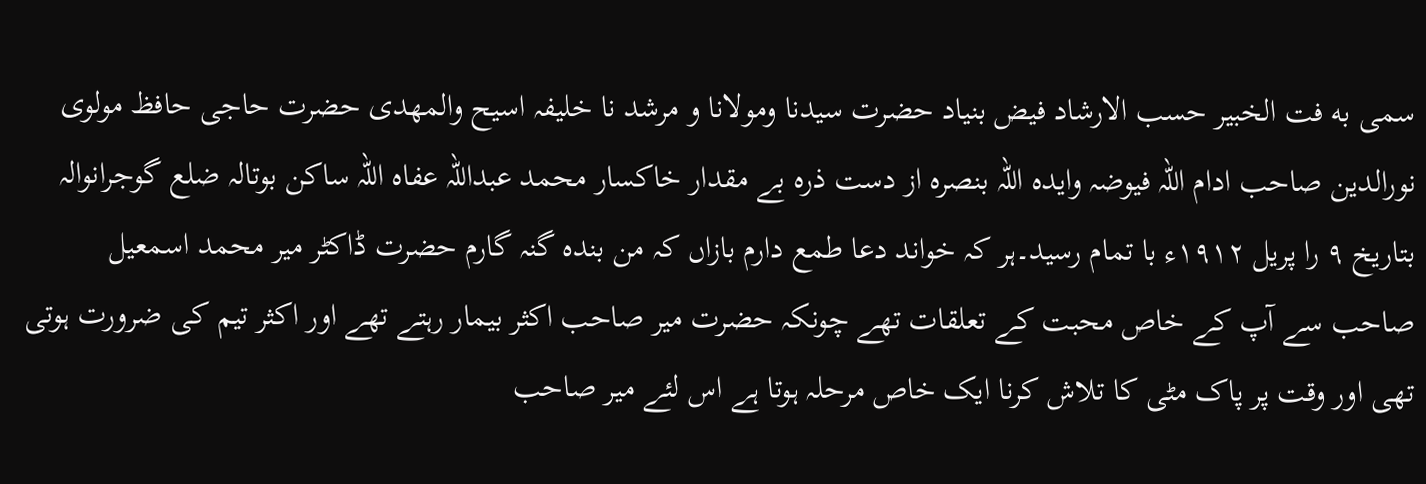سمی به فت الخبیر حسب الارشاد فیض بنیاد حضرت سیدنا ومولانا و مرشد نا خلیفہ اسیح والمهدی حضرت حاجی حافظ مولوی نورالدین صاحب ادام اللہ فیوضہ وایدہ اللہ بنصرہ از دست ذرہ بے مقدار خاکسار محمد عبداللہ عفاہ اللہ ساکن بوتالہ ضلع گوجرانوالہ بتاریخ ۹ را پریل ۱۹۱۲ء با تمام رسید۔ہر کہ خواند دعا طمع دارم بازاں کہ من بنده گنہ گارم حضرت ڈاکٹر میر محمد اسمعیل صاحب سے آپ کے خاص محبت کے تعلقات تھے چونکہ حضرت میر صاحب اکثر بیمار رہتے تھے اور اکثر تیم کی ضرورت ہوتی تھی اور وقت پر پاک مٹی کا تلاش کرنا ایک خاص مرحلہ ہوتا ہے اس لئے میر صاحب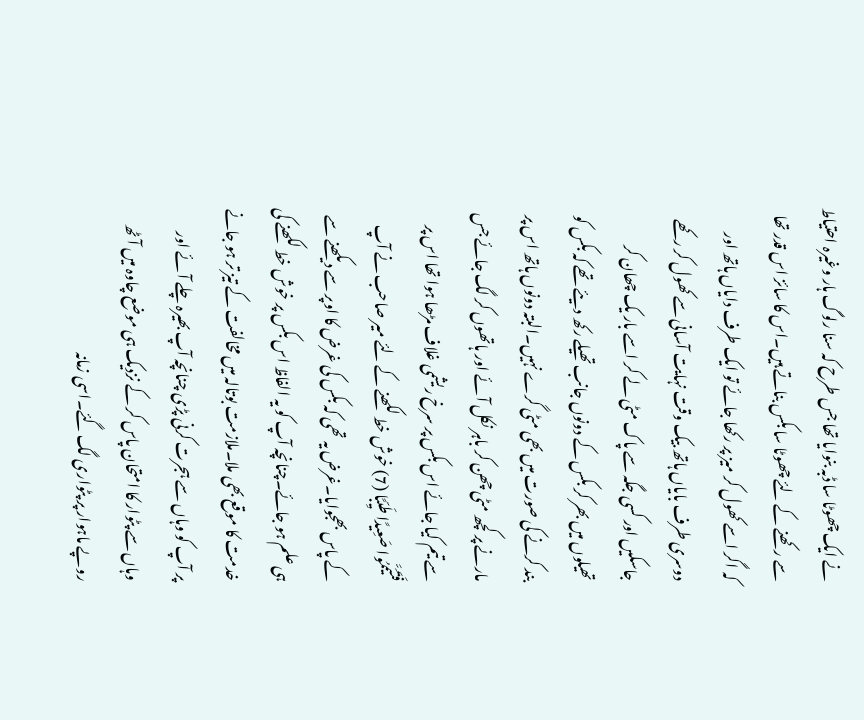نے ایک چھوٹا سا ڈبہ بنوایا تھا جس طرح کہ سنا رلوگ ہار وغیرہ احتیاط سے رکھنے کے لئے چھوٹا سا بکس بناتے ہیں۔اس کا سائز اس قدر تھا کہ اگر اسے کھول کر میز پر رکھا جائے تو ایک طرف دایاں ہاتھ اور دوسری طرف بایاں ہاتھ بیک وقت نہایت آسانی سے کھول کر رکھے جاسکیں اور کسی جگہ سے پاک مٹی لے کر اسے بار یک چھان کر تھیلوں میں بھر کر بکس کے دونوں جانب تھیلے رکھ دیئے تھے کہ بکس کو بند کرنے کی صورت میں بھی مٹی گرے نہیں۔البتہ دونوں ہاتھ اس پر مارنے پر کچھ مٹی چھن کر باہر نکل آئے اور ہاتھوں کر لگ جائے جس سے تیم کیا جائے اس بکس پر سرخ ریشمی غلاف مڑھا ہوا تھا اس پر فَتَيَمَّمُوا صَعِيدًا طَيِّبًا (7) خوش خط لکھنے کے لئے میر صاحب نے آپ کے پاس بھجوایا۔غرض یہ تھی کہ بکس کی غرض کا اوپر سے دیکھنے سے ہی علم ہو جائے۔چنانچہ آپ کو یہ الفاظ اس بکس پر خوش خط لکھنے کی خدمت کا موقع بھی ملا۔ملازمت بوتالہ میں مخالفت کے تیز تر ہو جانے پر آپ کو وہاں سے ہجرت کرنی پڑی چنانچہ آپ بھیرہ چلے آئے اور وہاں سے پٹوار کا امتحان پاس کر کے نزدیک ہی موضع چاوہ میں آٹھ روپے ماہوار پر پٹواری لگ گئے۔اسی زمانہ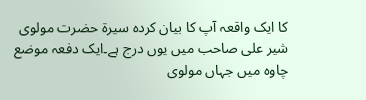کا ایک واقعہ آپ کا بیان کردہ سیرۃ حضرت مولوی شیر علی صاحب میں یوں درج ہے۔ایک دفعہ موضع چاوہ میں جہاں مولوی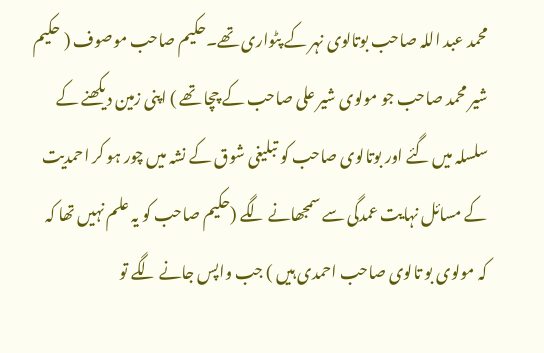محمد عبد اللہ صاحب بوتالوی نہر کے پٹواری تھے۔حکیم صاحب موصوف ( حکیم شیر محمد صاحب جو مولوی شیر علی صاحب کے چچا تھے ) اپنی زمین دیکھنے کے سلسلہ میں گئے اور بوتالوی صاحب کو تبلیغی شوق کے نشہ میں چور ہو کر احمدیت کے مسائل نہایت عمدگی سے سمجھانے لگے (حکیم صاحب کو یہ علم نہیں تھا کہ کہ مولوی بو تالوی صاحب احمدی ہیں ) جب واپس جانے لگے تو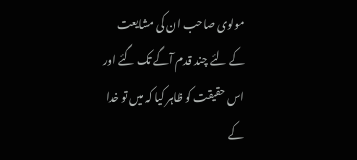مولوی صاحب ان کی مشایعت کے لئے چند قدم آگے تک گئے اور اس حقیقت کو ظاہر کیا کہ میں تو خدا کے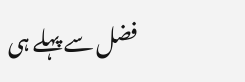فضل سے پہلے ہی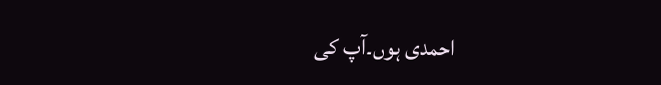احمدی ہوں۔آپ کی